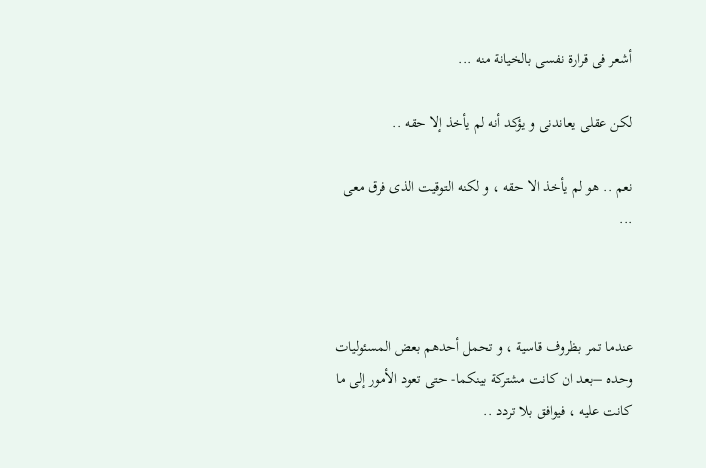أشعر فى قرارة نفسى بالخيانة منه ...

لكن عقلى يعاندنى و يؤكد أنه لم يأخذ إلا حقه ..

نعم .. هو لم يأخذ الا حقه ، و لكنه التوقيت الذى فرق معى ...



عندما تمر بظروف قاسية ، و تحمل أحدهم بعض المسئوليات وحده –بعد ان كانت مشتركة بينكما- حتى تعود الأمور إلى ما كانت عليه ، فيوافق بلا تردد ..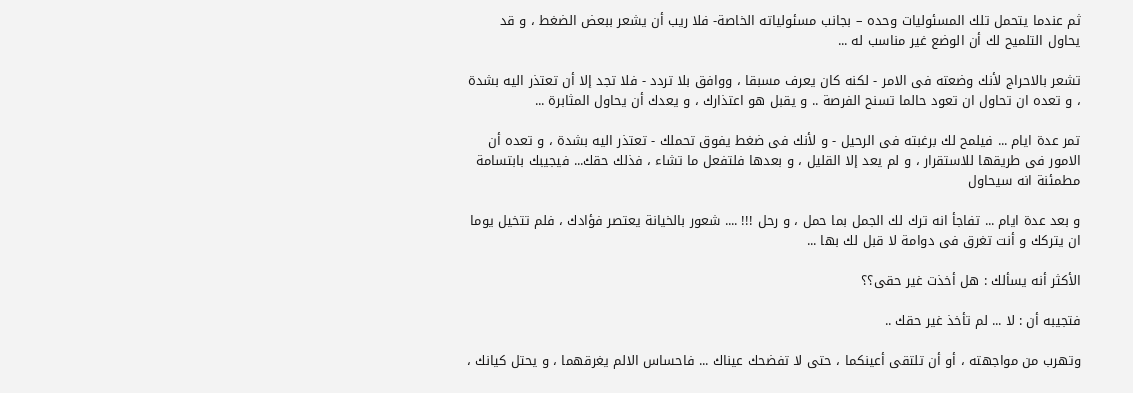ثم عندما يتحمل تلك المسئوليات وحده – بجانب مسئولياته الخاصة- فلا ريب أن يشعر ببعض الضغط ، و قد يحاول التلميح لك أن الوضع غير مناسب له ...

تشعر بالاحراج لأنك وضعته فى الامر - لكنه كان يعرف مسبقا ، ووافق بلا تردد - فلا تجد إلا أن تعتذر اليه بشدة ، و تعده ان تحاول ان تعود حالما تسنح الفرصة .. و يقبل هو اعتذارك ، و يعدك أن يحاول المثابرة ...

تمر عدة ايام ... فيلمح لك برغبته فى الرحيل - و لأنك فى ضغط يفوق تحملك - تعتذر اليه بشدة ، و تعده أن الامور فى طريقها للاستقرار ، و لم يعد إلا القليل ، و بعدها فلتفعل ما تشاء ، فذلك حقك... فيجيبك بابتسامة مطمئنة انه سيحاول

و بعد عدة ايام ... تفاجأ انه ترك لك الجمل بما حمل ، و رحل !!! .... شعور بالخيانة يعتصر فؤادك ، فلم تتخيل يوما ان يتركك و أنت تغرق فى دوامة لا قبل لك بها ...

الأكثر أنه يسألك : هل أخذت غير حقى؟؟

فتجيبه أن : لا ... لم تأخذ غير حقك ..

وتهرب من مواجهته ، أو أن تلتقى أعينكما ، حتى لا تفضحك عيناك ... فاحساس الالم يغرقهما ، و يحتل كيانك ،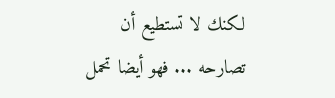لكنك لا تستطيع أن تصارحه ... فهو أيضا تحمل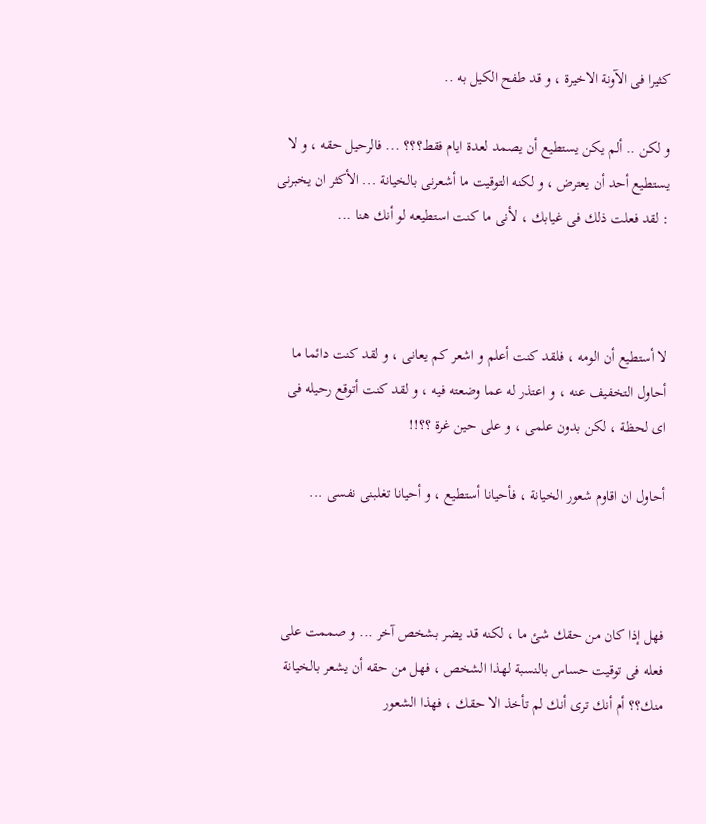كثيرا فى الآونة الاخيرة ، و قد طفح الكيل به ..

و لكن .. ألم يكن يستطيع أن يصمد لعدة ايام فقط؟؟؟ ... فالرحيل حقه ، و لا يستطيع أحد أن يعترض ، و لكنه التوقيت ما أشعرنى بالخيانة ... الأكثر ان يخبرنى : لقد فعلت ذلك فى غيابك ، لأنى ما كنت استطيعه لو أنك هنا ...



لا أستطيع أن الومه ، فلقد كنت أعلم و اشعر كم يعانى ، و لقد كنت دائما ما أحاول التخفيف عنه ، و اعتذر له عما وضعته فيه ، و لقد كنت أتوقع رحيله فى اى لحظة ، لكن بدون علمى ، و على حين غرة ؟؟!!

أحاول ان اقاوم شعور الخيانة ، فأحيانا أستطيع ، و أحيانا تغلبنى نفسى ...



فهل إذا كان من حقك شئ ما ، لكنه قد يضر بشخص آخر ... و صممت على فعله فى توقيت حساس بالنسبة لهذا الشخص ، فهل من حقه أن يشعر بالخيانة منك؟؟ أم أنك ترى أنك لم تأخذ الا حقك ، فهذا الشعور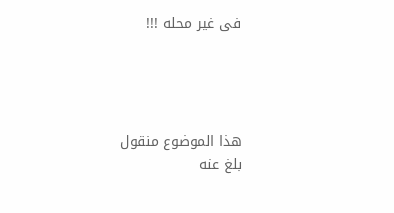فى غير محله !!!




هذا الموضوع منقول
بلغ عنه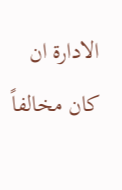الادارة ان كان مخالفاً